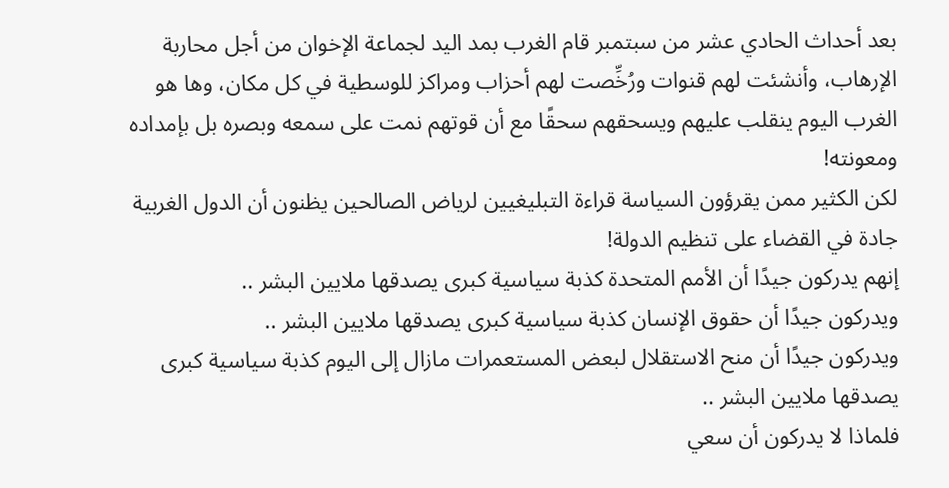بعد أحداث الحادي عشر من سبتمبر قام الغرب بمد اليد لجماعة الإخوان من أجل محاربة الإرهاب، وأنشئت لهم قنوات ورُخِّصت لهم أحزاب ومراكز للوسطية في كل مكان، وها هو الغرب اليوم ينقلب عليهم ويسحقهم سحقًا مع أن قوتهم نمت على سمعه وبصره بل بإمداده ومعونته!
لكن الكثير ممن يقرؤون السياسة قراءة التبليغيين لرياض الصالحين يظنون أن الدول الغربية جادة في القضاء على تنظيم الدولة!
إنهم يدركون جيدًا أن الأمم المتحدة كذبة سياسية كبرى يصدقها ملايين البشر ..
ويدركون جيدًا أن حقوق الإنسان كذبة سياسية كبرى يصدقها ملايين البشر ..
ويدركون جيدًا أن منح الاستقلال لبعض المستعمرات مازال إلى اليوم كذبة سياسية كبرى يصدقها ملايين البشر ..
فلماذا لا يدركون أن سعي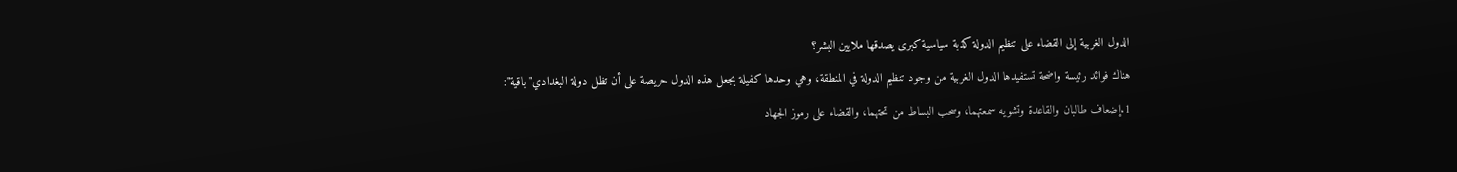الدول الغربية إلى القضاء على تنظيم الدولة كذبة سياسية كبرى يصدقها ملايين البشر؟
هناك فوائد رئيسة واضحة تستفيدها الدول الغربية من وجود تنظيم الدولة في المنطقة، وهي وحدها كفيلة بجعل هذه الدول حريصة على أن تظل دولة البغدادي"باقية":
1.إضعاف طالبان والقاعدة وتشويه سمعتهما، وسحب البساط من تحتهما، والقضاء على رموز الجهاد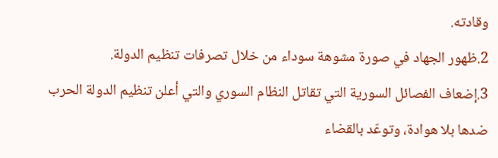وقادته.
2.ظهور الجهاد في صورة مشوهة سوداء من خلال تصرفات تنظيم الدولة.
3.إضعاف الفصائل السورية التي تقاتل النظام السوري والتي أعلن تنظيم الدولة الحرب ضدها بلا هوادة، وتوعّد بالقضاء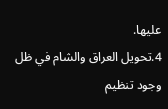عليها.
4.تحويل العراق والشام في ظل وجود تنظيم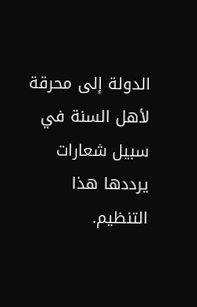الدولة إلى محرقة لأهل السنة في سبيل شعارات يرددها هذا التنظيم.